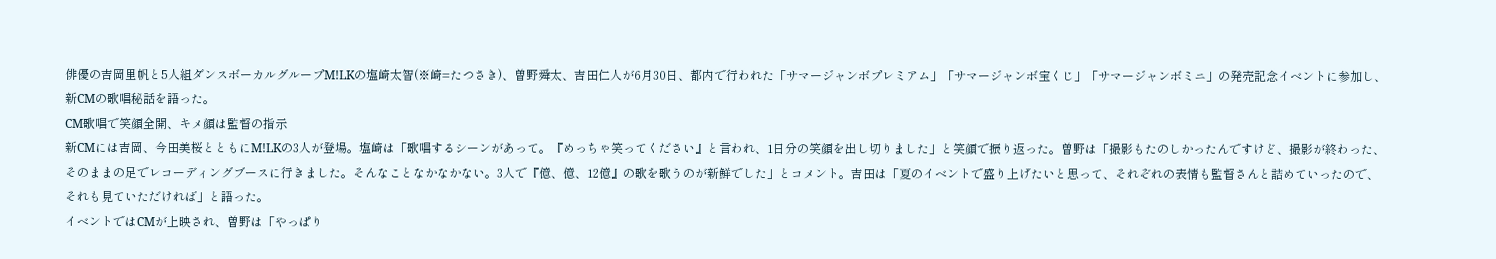俳優の吉岡里帆と5人組ダンスボーカルグループM!LKの塩崎太智(※崎=たつさき)、曽野舜太、吉田仁人が6月30日、都内で行われた「サマージャンボプレミアム」「サマージャンボ宝くじ」「サマージャンボミニ」の発売記念イベントに参加し、新CMの歌唱秘話を語った。
CM歌唱で笑顔全開、キメ顔は監督の指示
新CMには吉岡、今田美桜とともにM!LKの3人が登場。塩崎は「歌唱するシーンがあって。『めっちゃ笑ってください』と言われ、1日分の笑顔を出し切りました」と笑顔で振り返った。曽野は「撮影もたのしかったんですけど、撮影が終わった、そのままの足でレコーディングブースに行きました。そんなことなかなかない。3人で『億、億、12億』の歌を歌うのが新鮮でした」とコメント。吉田は「夏のイベントで盛り上げたいと思って、それぞれの表情も監督さんと詰めていったので、それも見ていただければ」と語った。
イベントではCMが上映され、曽野は「やっぱり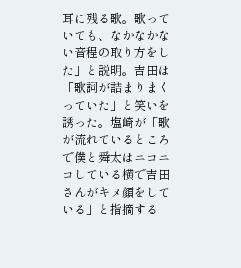耳に残る歌。歌っていても、なかなかない音程の取り方をした」と説明。吉田は「歌詞が詰まりまくっていた」と笑いを誘った。塩崎が「歌が流れているところで僕と舜太はニコニコしている横で吉田さんがキメ顔をしている」と指摘する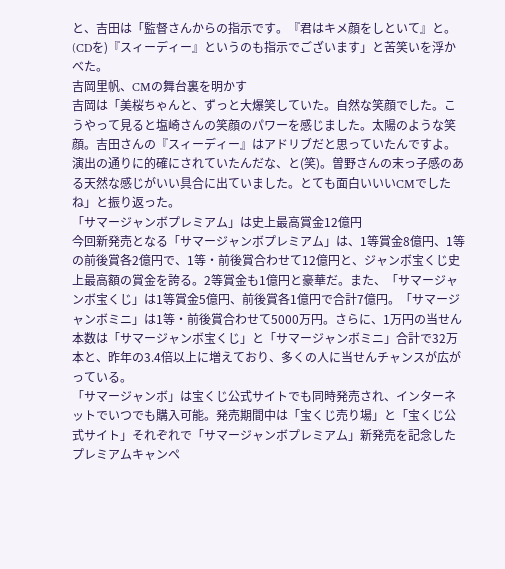と、吉田は「監督さんからの指示です。『君はキメ顔をしといて』と。(CDを)『スィーディー』というのも指示でございます」と苦笑いを浮かべた。
吉岡里帆、CMの舞台裏を明かす
吉岡は「美桜ちゃんと、ずっと大爆笑していた。自然な笑顔でした。こうやって見ると塩崎さんの笑顔のパワーを感じました。太陽のような笑顔。吉田さんの『スィーディー』はアドリブだと思っていたんですよ。演出の通りに的確にされていたんだな、と(笑)。曽野さんの末っ子感のある天然な感じがいい具合に出ていました。とても面白いいいCMでしたね」と振り返った。
「サマージャンボプレミアム」は史上最高賞金12億円
今回新発売となる「サマージャンボプレミアム」は、1等賞金8億円、1等の前後賞各2億円で、1等・前後賞合わせて12億円と、ジャンボ宝くじ史上最高額の賞金を誇る。2等賞金も1億円と豪華だ。また、「サマージャンボ宝くじ」は1等賞金5億円、前後賞各1億円で合計7億円。「サマージャンボミニ」は1等・前後賞合わせて5000万円。さらに、1万円の当せん本数は「サマージャンボ宝くじ」と「サマージャンボミニ」合計で32万本と、昨年の3.4倍以上に増えており、多くの人に当せんチャンスが広がっている。
「サマージャンボ」は宝くじ公式サイトでも同時発売され、インターネットでいつでも購入可能。発売期間中は「宝くじ売り場」と「宝くじ公式サイト」それぞれで「サマージャンボプレミアム」新発売を記念したプレミアムキャンペ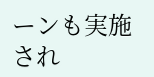ーンも実施され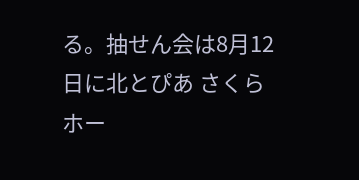る。抽せん会は8月12日に北とぴあ さくらホー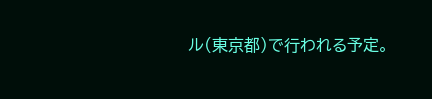ル(東京都)で行われる予定。